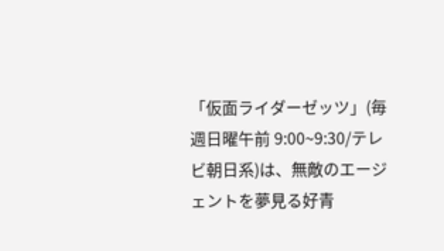「仮面ライダーゼッツ」(毎週日曜午前 9:00~9:30/テレビ朝日系)は、無敵のエージェントを夢見る好青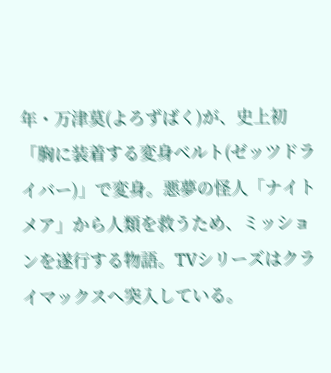年・万津莫(よろずばく)が、史上初「胸に装着する変身ベルト(ゼッツドライバー)」で変身。悪夢の怪人「ナイトメア」から人類を救うため、ミッションを遂行する物語。TVシリーズはクライマックスへ突入している。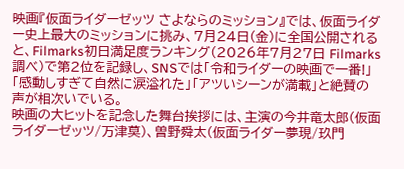映画『仮面ライダーゼッツ さよならのミッション』では、仮面ライダー史上最大のミッションに挑み、7月24日(金)に全国公開されると、Filmarks初日満足度ランキング(2026年7月27日 Filmarks調べ)で第2位を記録し、SNSでは「令和ライダーの映画で一番!」「感動しすぎて自然に涙溢れた」「アツいシーンが満載」と絶賛の声が相次いでいる。
映画の大ヒットを記念した舞台挨拶には、主演の今井竜太郎(仮面ライダーゼッツ/万津莫)、曽野舜太(仮面ライダー夢現/玖門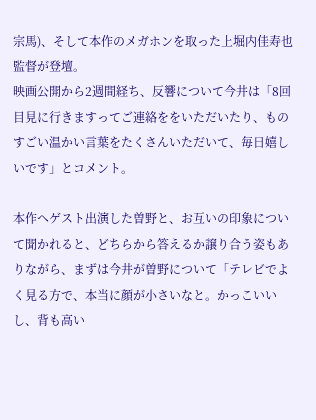宗馬)、そして本作のメガホンを取った上堀内佳寿也監督が登壇。
映画公開から2週間経ち、反響について今井は「8回目見に行きますってご連絡ををいただいたり、ものすごい温かい言葉をたくさんいただいて、毎日嬉しいです」とコメント。

本作へゲスト出演した曽野と、お互いの印象について聞かれると、どちらから答えるか譲り合う姿もありながら、まずは今井が曽野について「テレビでよく見る方で、本当に顔が小さいなと。かっこいいし、背も高い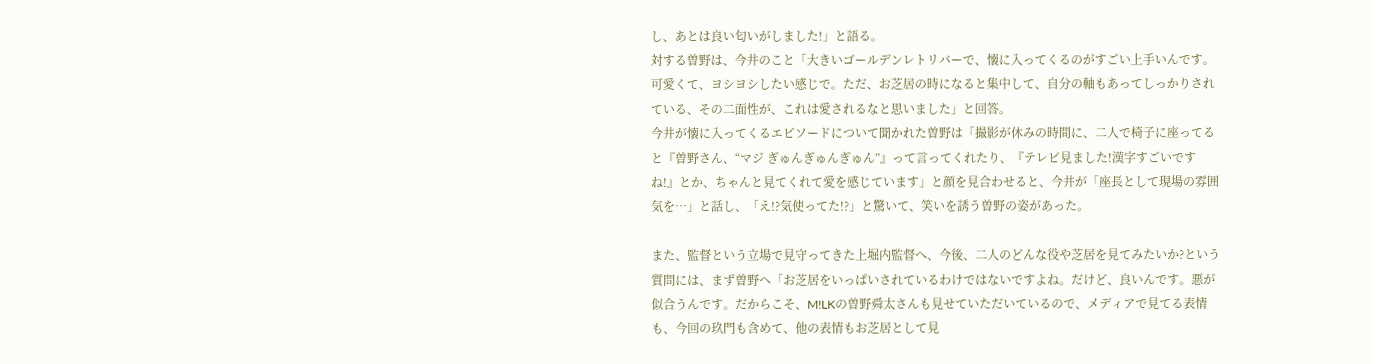し、あとは良い匂いがしました!」と語る。
対する曽野は、今井のこと「大きいゴールデンレトリバーで、懐に入ってくるのがすごい上手いんです。可愛くて、ヨシヨシしたい感じで。ただ、お芝居の時になると集中して、自分の軸もあってしっかりされている、その二面性が、これは愛されるなと思いました」と回答。
今井が懐に入ってくるエピソードについて聞かれた曽野は「撮影が休みの時間に、二人で椅子に座ってると『曽野さん、“マジ ぎゅんぎゅんぎゅん”』って言ってくれたり、『テレビ見ました!漢字すごいですね!』とか、ちゃんと見てくれて愛を感じています」と顔を見合わせると、今井が「座長として現場の雰囲気を…」と話し、「え!?気使ってた!?」と驚いて、笑いを誘う曽野の姿があった。

また、監督という立場で見守ってきた上堀内監督へ、今後、二人のどんな役や芝居を見てみたいか?という質問には、まず曽野へ「お芝居をいっぱいされているわけではないですよね。だけど、良いんです。悪が似合うんです。だからこそ、M!LKの曽野舜太さんも見せていただいているので、メディアで見てる表情も、今回の玖門も含めて、他の表情もお芝居として見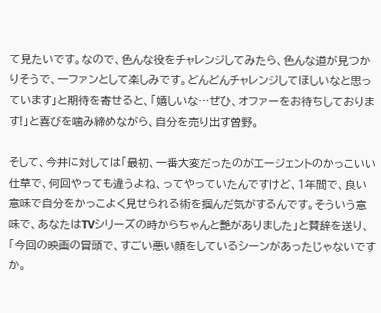て見たいです。なので、色んな役をチャレンジしてみたら、色んな道が見つかりそうで、一ファンとして楽しみです。どんどんチャレンジしてほしいなと思っています」と期待を寄せると、「嬉しいな…ぜひ、オファーをお待ちしております!」と喜びを噛み締めながら、自分を売り出す曽野。

そして、今井に対しては「最初、一番大変だったのがエージェントのかっこいい仕草で、何回やっても違うよね、ってやっていたんですけど、1年間で、良い意味で自分をかっこよく見せられる術を掴んだ気がするんです。そういう意味で、あなたはTVシリーズの時からちゃんと艶がありました」と賛辞を送り、「今回の映画の冒頭で、すごい悪い顔をしているシーンがあったじゃないですか。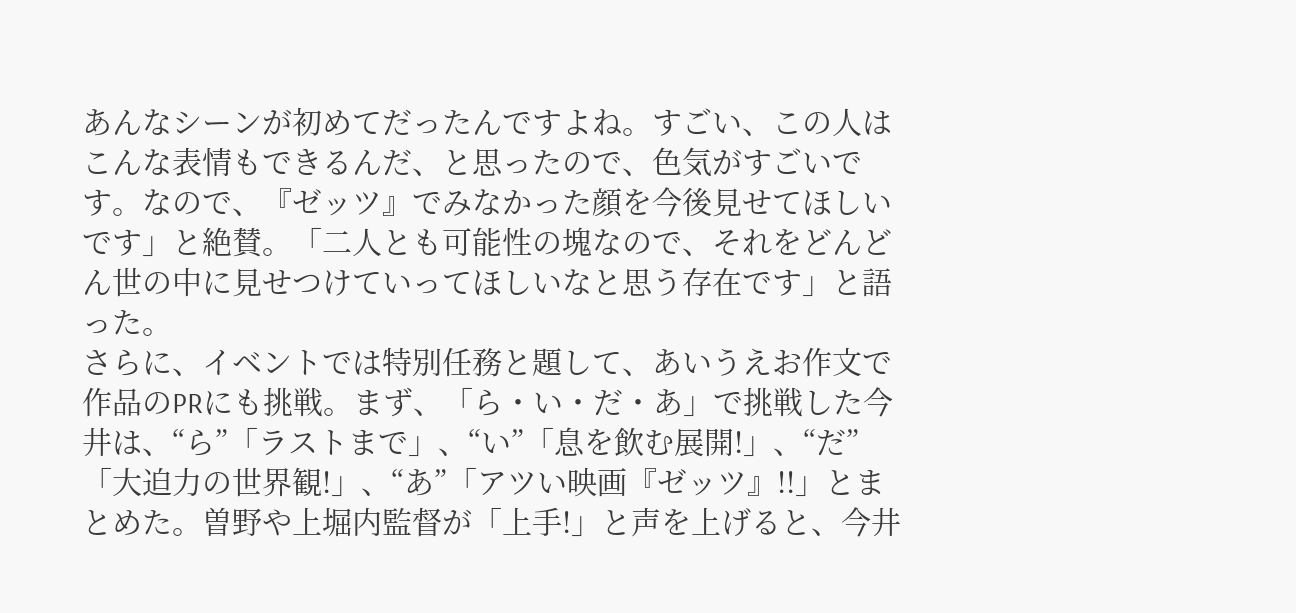あんなシーンが初めてだったんですよね。すごい、この人はこんな表情もできるんだ、と思ったので、色気がすごいです。なので、『ゼッツ』でみなかった顔を今後見せてほしいです」と絶賛。「二人とも可能性の塊なので、それをどんどん世の中に見せつけていってほしいなと思う存在です」と語った。
さらに、イベントでは特別任務と題して、あいうえお作文で作品のPRにも挑戦。まず、「ら・い・だ・あ」で挑戦した今井は、“ら”「ラストまで」、“い”「息を飲む展開!」、“だ”「大迫力の世界観!」、“あ”「アツい映画『ゼッツ』!!」とまとめた。曽野や上堀内監督が「上手!」と声を上げると、今井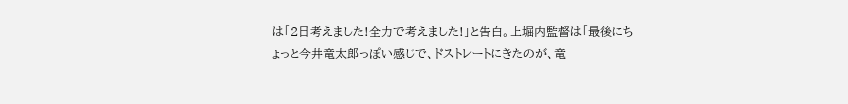は「2日考えました!全力で考えました!」と告白。上堀内監督は「最後にちょっと今井竜太郎っぽい感じで、ドストレートにきたのが、竜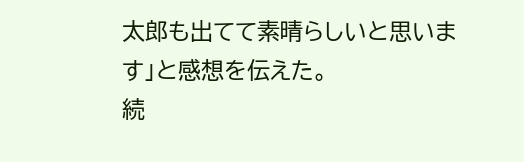太郎も出てて素晴らしいと思います」と感想を伝えた。
続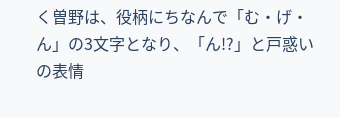く曽野は、役柄にちなんで「む・げ・ん」の3文字となり、「ん!?」と戸惑いの表情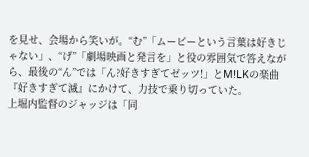を見せ、会場から笑いが。“む”「ムービーという言葉は好きじゃない」、“げ”「劇場映画と発言を」と役の雰囲気で答えながら、最後の“ん”では「ん?好きすぎてゼッツ!」とM!LKの楽曲『好きすぎて滅』にかけて、力技で乗り切っていた。
上堀内監督のジャッジは「同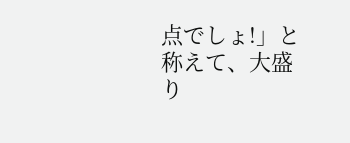点でしょ!」と称えて、大盛り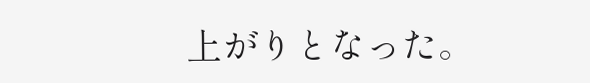上がりとなった。